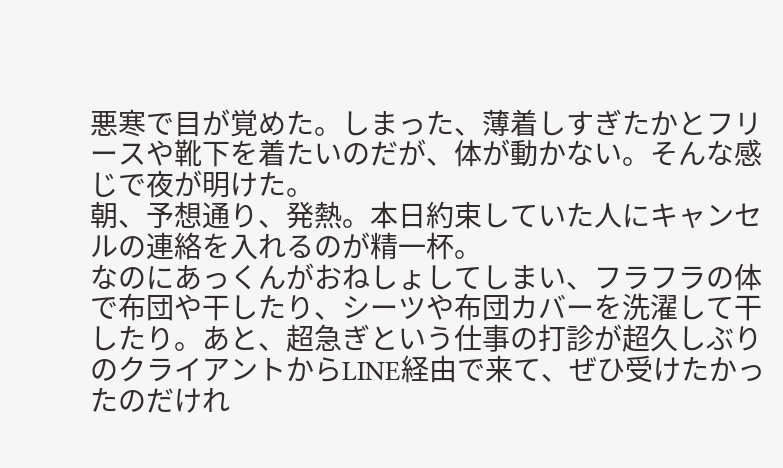悪寒で目が覚めた。しまった、薄着しすぎたかとフリースや靴下を着たいのだが、体が動かない。そんな感じで夜が明けた。
朝、予想通り、発熱。本日約束していた人にキャンセルの連絡を入れるのが精一杯。
なのにあっくんがおねしょしてしまい、フラフラの体で布団や干したり、シーツや布団カバーを洗濯して干したり。あと、超急ぎという仕事の打診が超久しぶりのクライアントからLINE経由で来て、ぜひ受けたかったのだけれ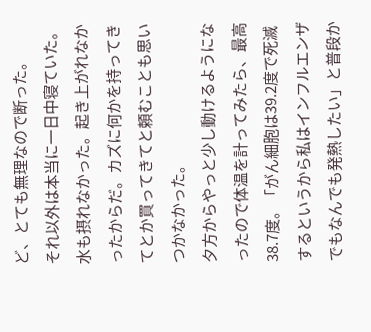ど、とても無理なので断った。
それ以外は本当に一日中寝ていた。水も摂れなかった。起き上がれなかったからだ。カズに何かを持ってきてとか買ってきてと頼むことも思いつかなかった。
夕方からやっと少し動けるようになったので体温を計ってみたら、最高38.7度。「がん細胞は39.2度で死滅するというから私はインフルエンザでもなんでも発熱したい」と普段か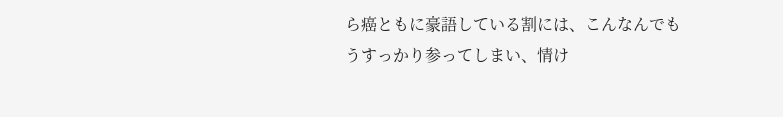ら癌ともに豪語している割には、こんなんでもうすっかり参ってしまい、情け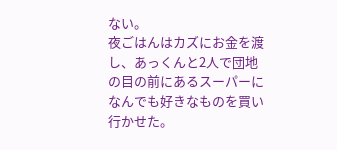ない。
夜ごはんはカズにお金を渡し、あっくんと2人で団地の目の前にあるスーパーになんでも好きなものを買い行かせた。